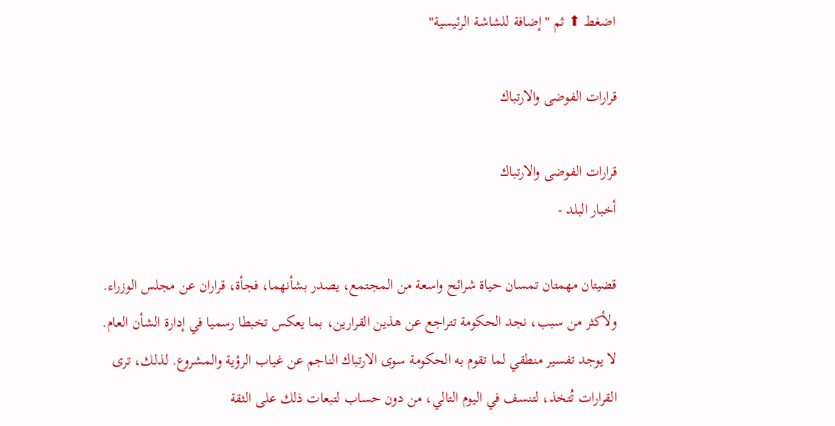اضغط ⬆ ثم "إضافة للشاشة الرئيسية"

قرارات الفوضى والارتباك

قرارات الفوضى والارتباك
أخبار البلد -

قضيتان مهمتان تمسان حياة شرائح واسعة من المجتمع، يصدر بشأنهما، فجأة، قراران عن مجلس الوزراء. ولأكثر من سبب، نجد الحكومة تتراجع عن هذين القرارين، بما يعكس تخبطا رسميا في إدارة الشأن العام.
لا يوجد تفسير منطقي لما تقوم به الحكومة سوى الارتباك الناجم عن غياب الرؤية والمشروع. لذلك، ترى القرارات تُتخذ، لتنسف في اليوم التالي، من دون حساب لتبعات ذلك على الثقة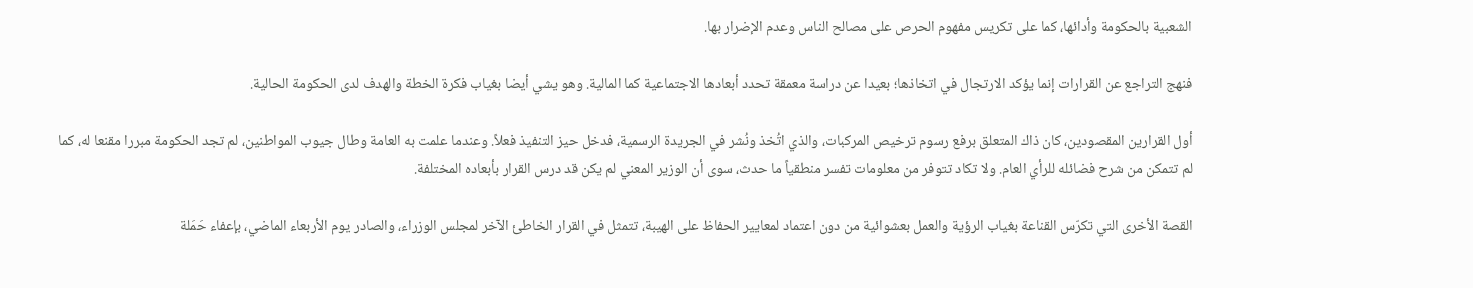الشعبية بالحكومة وأدائها، كما على تكريس مفهوم الحرص على مصالح الناس وعدم الإضرار بها.

فنهج التراجع عن القرارات إنما يؤكد الارتجال في اتخاذها؛ بعيدا عن دراسة معمقة تحدد أبعادها الاجتماعية كما المالية. وهو يشي أيضا بغياب فكرة الخطة والهدف لدى الحكومة الحالية.

أول القرارين المقصودين، كان ذاك المتعلق برفع رسوم ترخيص المركبات، والذي اتُخذ ونُشر في الجريدة الرسمية، فدخل حيز التنفيذ فعلاً. وعندما علمت به العامة وطال جيوب المواطنين، لم تجد الحكومة مبررا مقنعا له، كما لم تتمكن من شرح فضائله للرأي العام. ولا تكاد تتوفر من معلومات تفسر منطقياً ما حدث، سوى أن الوزير المعني لم يكن قد درس القرار بأبعاده المختلفة.

القصة الأخرى التي تكرّس القناعة بغياب الرؤية والعمل بعشوائية من دون اعتماد لمعايير الحفاظ على الهيبة، تتمثل في القرار الخاطئ الآخر لمجلس الوزراء، والصادر يوم الأربعاء الماضي، بإعفاء حَمَلة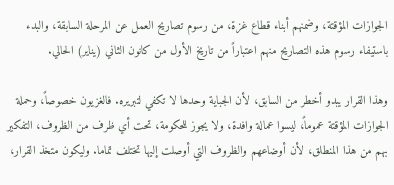الجوازات المؤقتة، وضمنهم أبناء قطاع غزة، من رسوم تصاريح العمل عن المرحلة السابقة، والبدء باستيفاء رسوم هذه التصاريح منهم اعتباراً من تاريخ الأول من كانون الثاني (يناير) الحالي.

وهذا القرار يبدو أخطر من السابق، لأن الجباية وحدها لا تكفي لتبريره. فالغزيون خصوصاً، وحملة الجوازات المؤقتة عموماً، ليسوا عمالة وافدة، ولا يجوز للحكومة، تحت أي ظرف من الظروف، التفكير بهم من هذا المنطلق، لأن أوضاعهم والظروف التي أوصلت إليها تختلف تماما. وليكون متخذ القرار،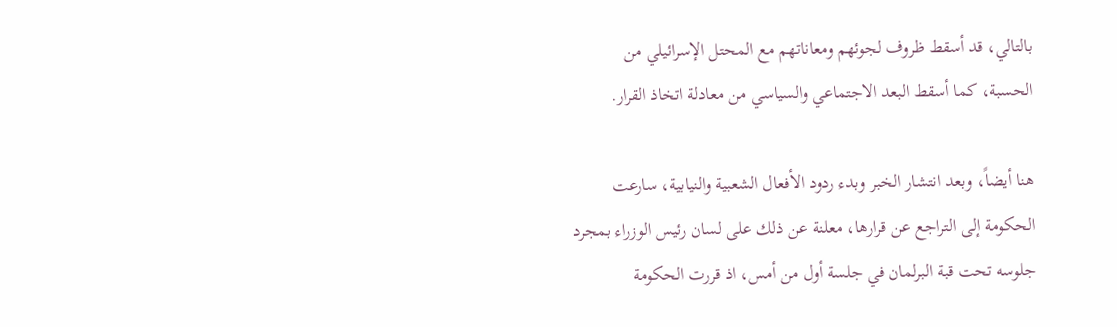بالتالي، قد أسقط ظروف لجوئهم ومعاناتهم مع المحتل الإسرائيلي من الحسبة، كما أسقط البعد الاجتماعي والسياسي من معادلة اتخاذ القرار.

هنا أيضاً، وبعد انتشار الخبر وبدء ردود الأفعال الشعبية والنيابية، سارعت الحكومة إلى التراجع عن قرارها، معلنة عن ذلك على لسان رئيس الوزراء بمجرد جلوسه تحت قبة البرلمان في جلسة أول من أمس، اذ قررت الحكومة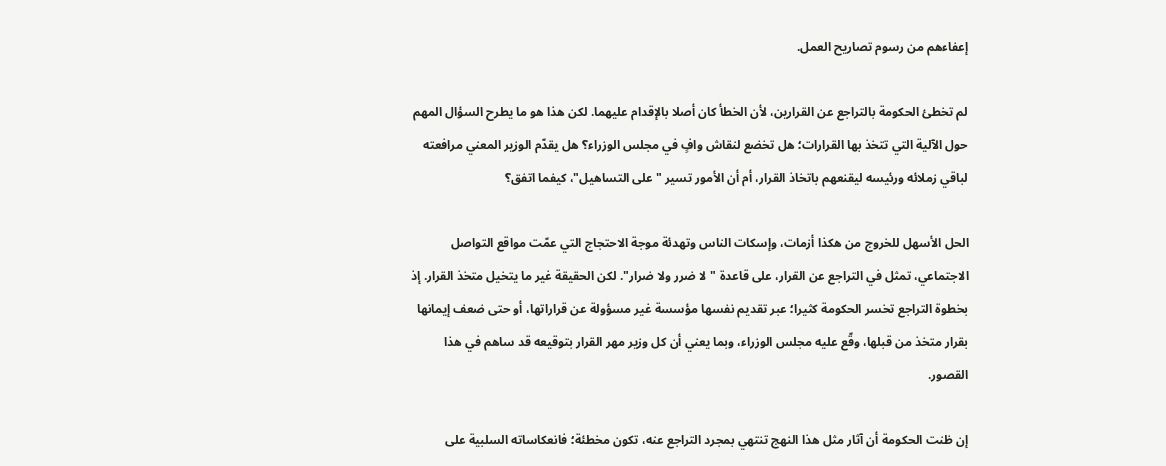إعفاءهم من رسوم تصاريح العمل.

لم تخطئ الحكومة بالتراجع عن القرارين، لأن الخطأ كان أصلا بالإقدام عليهما. لكن هذا هو ما يطرح السؤال المهم حول الآلية التي تتخذ بها القرارات؛ هل تخضع لنقاش وافٍ في مجلس الوزراء؟ هل يقدّم الوزير المعني مرافعته لباقي زملائه ورئيسه ليقنعهم باتخاذ القرار، أم أن الأمور تسير "على التساهيل"، كيفما اتفق؟

الحل الأسهل للخروج من هكذا أزمات، وإسكات الناس وتهدئة موجة الاحتجاج التي عمّت مواقع التواصل الاجتماعي، تمثل في التراجع عن القرار، على قاعدة "لا ضرر ولا ضرار". لكن الحقيقة غير ما يتخيل متخذ القرار. إذ بخطوة التراجع تخسر الحكومة كثيرا؛ عبر تقديم نفسها مؤسسة غير مسؤولة عن قراراتها، أو حتى ضعف إيمانها بقرار متخذ من قبلها، وقّع عليه مجلس الوزراء، وبما يعني أن كل وزير مهر القرار بتوقيعه قد ساهم في هذا القصور.

إن ظنت الحكومة أن آثار مثل هذا النهج تنتهي بمجرد التراجع عنه، تكون مخطئة؛ فانعكاساته السلبية على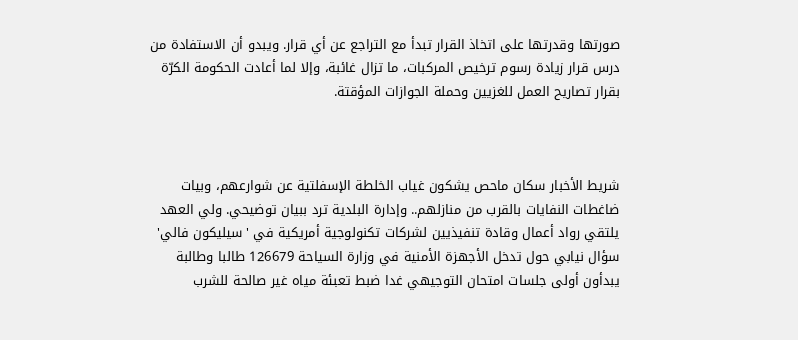صورتها وقدرتها على اتخاذ القرار تبدأ مع التراجع عن أي قرار. ويبدو أن الاستفادة من درس قرار زيادة رسوم ترخيص المركبات، ما تزال غائبة، وإلا لما أعادت الحكومة الكرّة بقرار تصاريح العمل للغزيين وحملة الجوازات المؤقتة.



شريط الأخبار سكان ماحص يشكون غياب الخلطة الإسفلتية عن شوارعهم، وبيات ضاغطات النفايات بالقرب من منازلهم.. وإدارة البلدية ترد ببيان توضيحي. ولي العهد يلتقي رواد أعمال وقادة تنفيذيين لشركات تكنولوجية أمريكية في 'سيليكون فالي' سؤال نيابي حول تدخل الأجهزة الأمنية في وزارة السياحة 126679 طالبا وطالبة يبدأون أولى جلسات امتحان التوجيهي غدا ضبط تعبئة مياه غير صالحة للشرب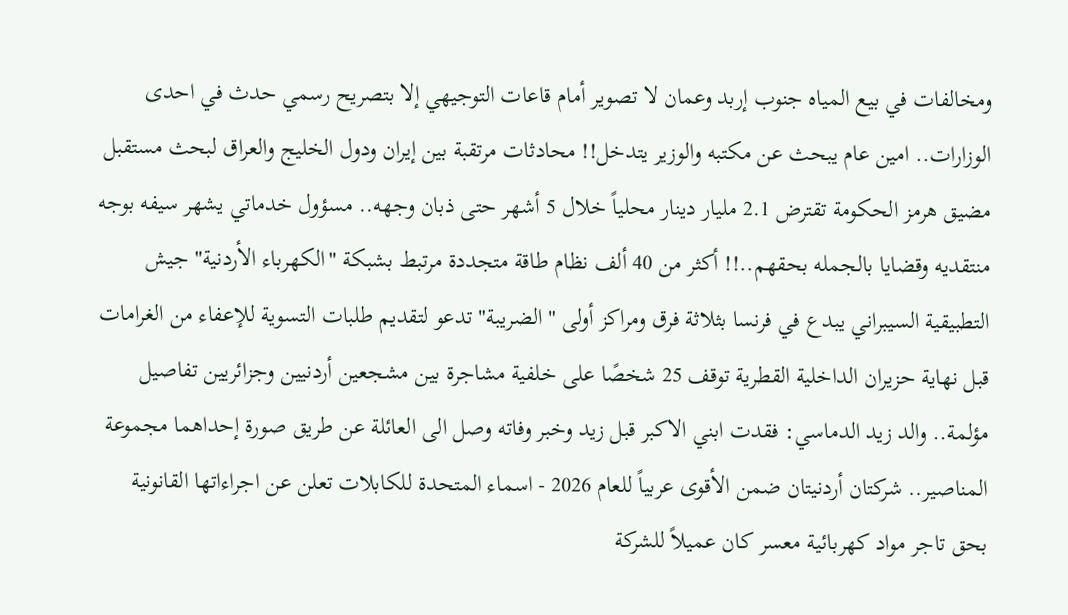ومخالفات في بيع المياه جنوب إربد وعمان لا تصوير أمام قاعات التوجيهي إلا بتصريح رسمي حدث في احدى الوزارات.. امين عام يبحث عن مكتبه والوزير يتدخل!! محادثات مرتقبة بين إيران ودول الخليج والعراق لبحث مستقبل مضيق هرمز الحكومة تقترض 2.1 مليار دينار محلياً خلال 5 أشهر حتى ذبان وجهه.. مسؤول خدماتي يشهر سيفه بوجه منتقديه وقضايا بالجمله بحقهم..!! أكثر من 40 ألف نظام طاقة متجددة مرتبط بشبكة "الكهرباء الأردنية" جيش التطبيقية السيبراني يبدع في فرنسا بثلاثة فرق ومراكز أولى "الضريبة" تدعو لتقديم طلبات التسوية للإعفاء من الغرامات قبل نهاية حزيران الداخلية القطرية توقف 25 شخصًا على خلفية مشاجرة بين مشجعين أردنيين وجزائريين تفاصيل مؤلمة.. والد زيد الدماسي: فقدت ابني الاكبر قبل زيد وخبر وفاته وصل الى العائلة عن طريق صورة إحداهما مجموعة المناصير.. شركتان أردنيتان ضمن الأقوى عربياً للعام 2026 - اسماء المتحدة للكابلات تعلن عن اجراءاتها القانونية بحق تاجر مواد كهربائية معسر كان عميلاً للشركة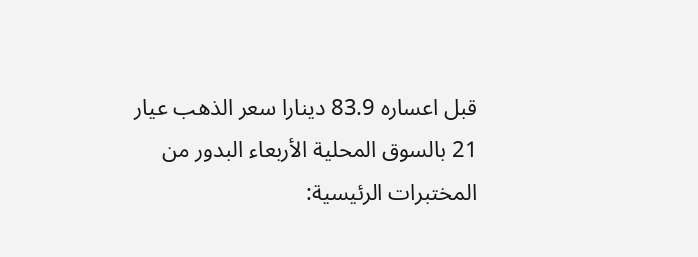قبل اعساره 83.9 دينارا سعر الذهب عيار 21 بالسوق المحلية الأربعاء البدور من المختبرات الرئيسية: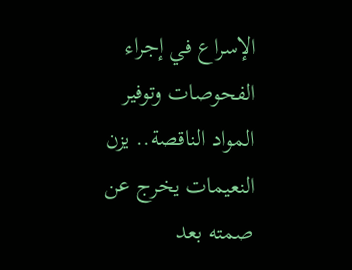الإسراع في إجراء الفحوصات وتوفير المواد الناقصة.. يزن النعيمات يخرج عن صمته بعد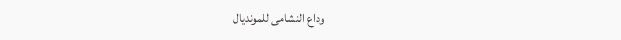وداع النشامى للمونديال